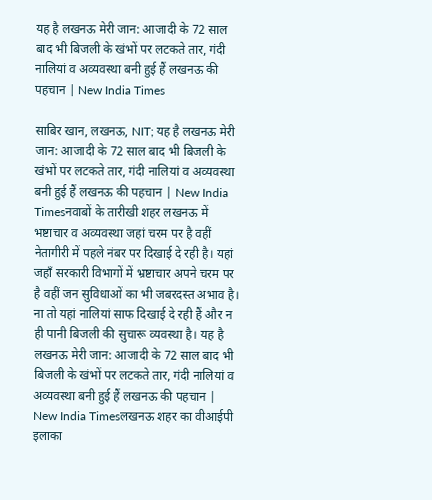यह है लखनऊ मेरी जान: आजादी के 72 साल बाद भी बिजली के खंभों पर लटकते तार, गंदी नालियां व अव्यवस्था बनी हुई हैं लखनऊ की पहचान | New India Times

साबिर खान, लखनऊ, NIT; यह है लखनऊ मेरी जान: आजादी के 72 साल बाद भी बिजली के खंभों पर लटकते तार, गंदी नालियां व अव्यवस्था बनी हुई हैं लखनऊ की पहचान | New India Timesनवाबों के तारीखी शहर लखनऊ में भष्टाचार व अव्यवस्था जहां चरम पर है वहीं नेतागीरी में पहले नंबर पर दिखाई दे रही है। यहां जहाँ सरकारी विभागों में भ्रष्टाचार अपने चरम पर है वहीं जन सुविधाओं का भी जबरदस्त अभाव है। ना तो यहां नालियां साफ दिखाई दे रही हैं और न ही पानी बिजली की सुचारू व्यवस्था है। यह है लखनऊ मेरी जान: आजादी के 72 साल बाद भी बिजली के खंभों पर लटकते तार, गंदी नालियां व अव्यवस्था बनी हुई हैं लखनऊ की पहचान | New India Timesलखनऊ शहर का वीआईपी इलाका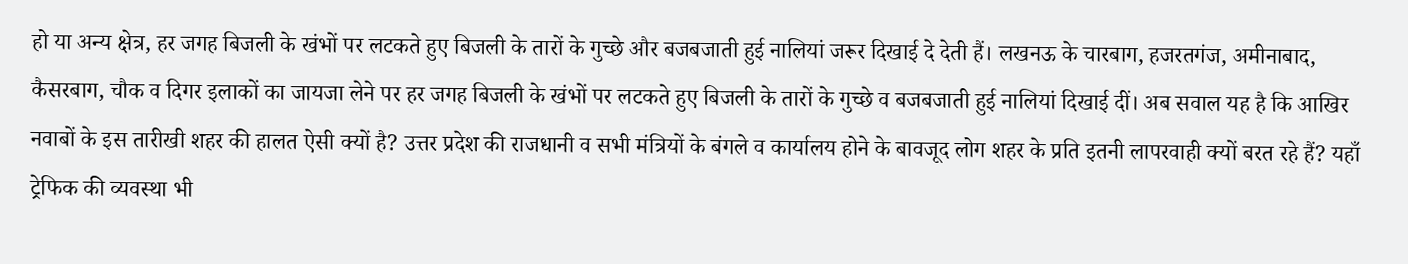हो या अन्य क्षेत्र, हर जगह बिजली के खंभों पर लटकते हुए बिजली के तारों के गुच्छे और बजबजाती हुई नालियां जरूर दिखाई दे देती हैं। लखनऊ के चारबाग, हजरतगंज, अमीनाबाद, कैसरबाग, चौक व दिगर इलाकों का जायजा लेने पर हर जगह बिजली के खंभों पर लटकते हुए बिजली के तारों के गुच्छे व बजबजाती हुई नालियां दिखाई दीं। अब सवाल यह है कि आखिर नवाबों के इस तारीखी शहर की हालत ऐसी क्यों है? उत्तर प्रदेश की राजधानी व सभी मंत्रियों के बंगले व कार्यालय होने के बावजूद लोग शहर के प्रति इतनी लापरवाही क्यों बरत रहे हैं? यहाँ ट्रेफिक की व्यवस्था भी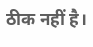ठीक नहीं है।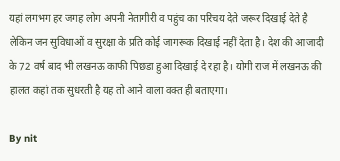यहां लगभग हर जगह लोग अपनी नेतागीरी व पहुंच का परिचय देते जरूर दिखाई देते है लेकिन जन सुविधाओं व सुरक्षा के प्रति कोई जागरूक दिखाई नहीं देता है। देश की आजादी के 72 वर्ष बाद भी लखनऊ काफी पिछडा हुआ दिखाई दे रहा है। योगी राज में लखनऊ की हालत कहां तक सुधरती है यह तो आने वाला वक्त ही बताएगा।

By nit